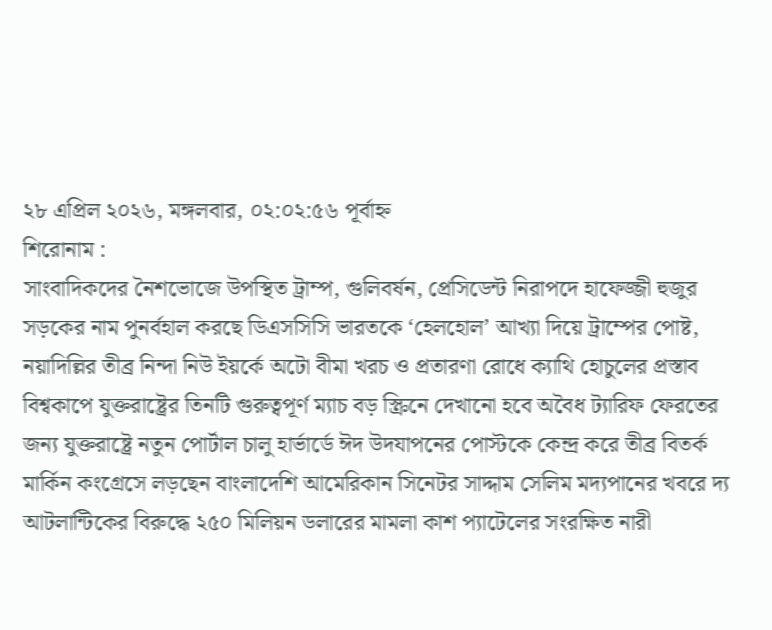২৮ এপ্রিল ২০২৬, মঙ্গলবার, ০২:০২:৫৬ পূর্বাহ্ন
শিরোনাম :
সাংবাদিকদের নৈশভোজে উপস্থিত ট্রাম্প, গুলিবর্ষন, প্রেসিডেন্ট নিরাপদে হাফেজ্জী হুজুর সড়কের নাম পুনর্বহাল করছে ডিএসসিসি ভারতকে ‘হেলহোল’ আখ্যা দিয়ে ট্রাম্পের পোষ্ট, নয়াদিল্লির তীব্র নিন্দা নিউ ইয়র্কে অটো বীমা খরচ ও প্রতারণা রোধে ক্যাথি হোচুলের প্রস্তাব বিশ্বকাপে যুক্তরাষ্ট্রের তিনটি গুরুত্বপূর্ণ ম্যাচ বড় স্ক্রিনে দেখানো হবে অবৈধ ট্যারিফ ফেরতের জন্য যুক্তরাষ্ট্রে নতুন পোর্টাল চালু হার্ভার্ডে ঈদ উদযাপনের পোস্টকে কেন্দ্র করে তীব্র বিতর্ক মার্কিন কংগ্রেসে লড়ছেন বাংলাদেশি আমেরিকান সিনেটর সাদ্দাম সেলিম মদ্যপানের খবরে দ্য আটলান্টিকের বিরুদ্ধে ২৫০ মিলিয়ন ডলারের মামলা কাশ প্যাটেলের সংরক্ষিত নারী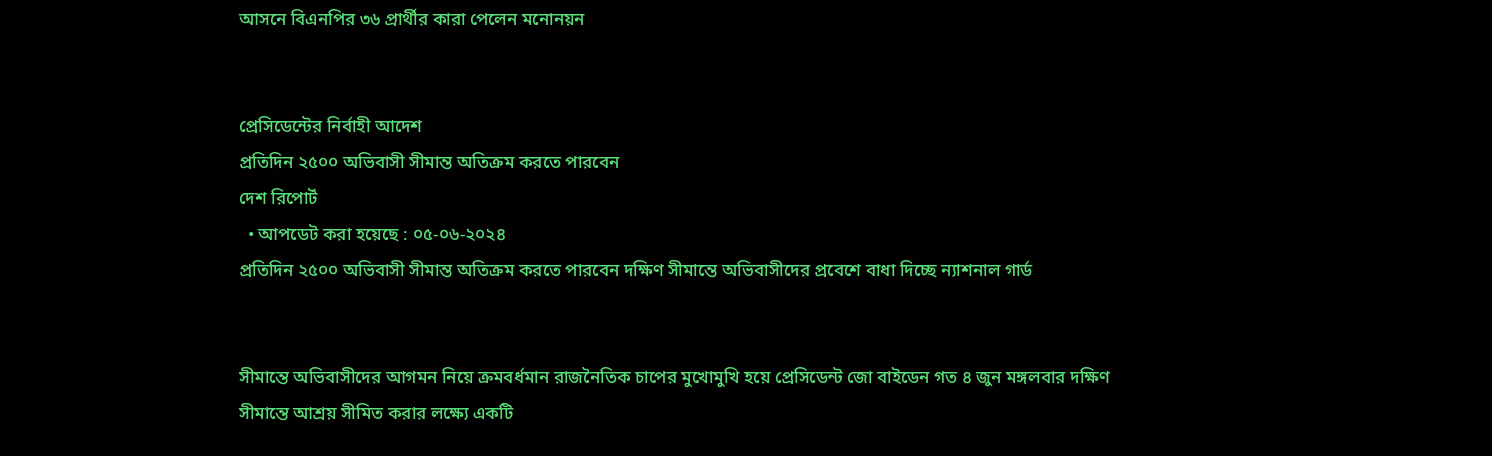আসনে বিএনপির ৩৬ প্রার্থীর কারা পেলেন মনোনয়ন


প্রেসিডেন্টের নির্বাহী আদেশ
প্রতিদিন ২৫০০ অভিবাসী সীমান্ত অতিক্রম করতে পারবেন
দেশ রিপোর্ট
  • আপডেট করা হয়েছে : ০৫-০৬-২০২৪
প্রতিদিন ২৫০০ অভিবাসী সীমান্ত অতিক্রম করতে পারবেন দক্ষিণ সীমান্তে অভিবাসীদের প্রবেশে বাধা দিচ্ছে ন্যাশনাল গার্ড


সীমান্তে অভিবাসীদের আগমন নিয়ে ক্রমবর্ধমান রাজনৈতিক চাপের মুখোমুখি হয়ে প্রেসিডেন্ট জো বাইডেন গত ৪ জুন মঙ্গলবার দক্ষিণ সীমান্তে আশ্রয় সীমিত করার লক্ষ্যে একটি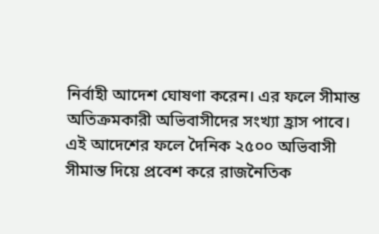নির্বাহী আদেশ ঘোষণা করেন। এর ফলে সীমান্ত অতিক্রমকারী অভিবাসীদের সংখ্যা হ্রাস পাবে। এই আদেশের ফলে দৈনিক ২৫০০ অভিবাসী সীমান্ত দিয়ে প্রবেশ করে রাজনৈতিক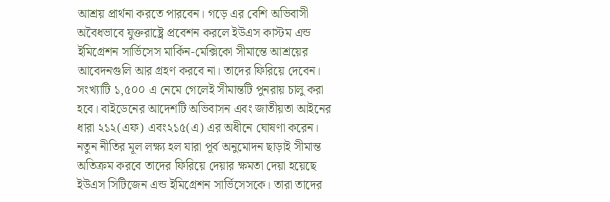আশ্রয় প্রার্থনা করতে পারবেন। গড়ে এর বেশি অভিবাসী অবৈধভাবে যুক্তরাষ্ট্রে প্রবেশন করলে ইউএস কাস্টম এন্ড ইমিগ্রেশন সার্ভিসেস মার্কিন-মেক্সিকো সীমান্তে আশ্রয়ের আবেদনগুলি আর গ্রহণ করবে না। তাদের ফিরিয়ে দেবেন। সংখ্যাটি ১,৫০০ এ নেমে গেলেই সীমান্তটি পুনরায় চালু করা হবে। বাইডেনের আদেশটি অভিবাসন এবং জাতীয়তা আইনের ধারা ২১২(এফ) এবং২১৫(এ) এর অধীনে ঘোষণা করেন। নতুন নীতির মূল লক্ষ্য হল যারা পূর্ব অনুমোদন ছাড়াই সীমান্ত অতিক্রম করবে তাদের ফিরিয়ে দেয়ার ক্ষমতা দেয়া হয়েছে ইউএস সিটিজেন এন্ড ইমিগ্রেশন সার্ভিসেসকে। তারা তাদের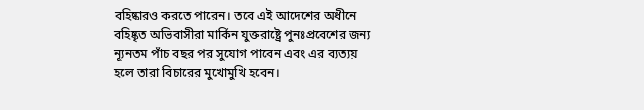বহিষ্কারও করতে পারেন। তবে এই আদেশের অধীনে বহিষ্কৃত অভিবাসীরা মার্কিন যুক্তরাষ্ট্রে পুনঃপ্রবেশের জন্য ন্যূনতম পাঁচ বছর পর সুযোগ পাবেন এবং এর ব্যত্যয় হলে তারা বিচারের মুখোমুখি হবেন।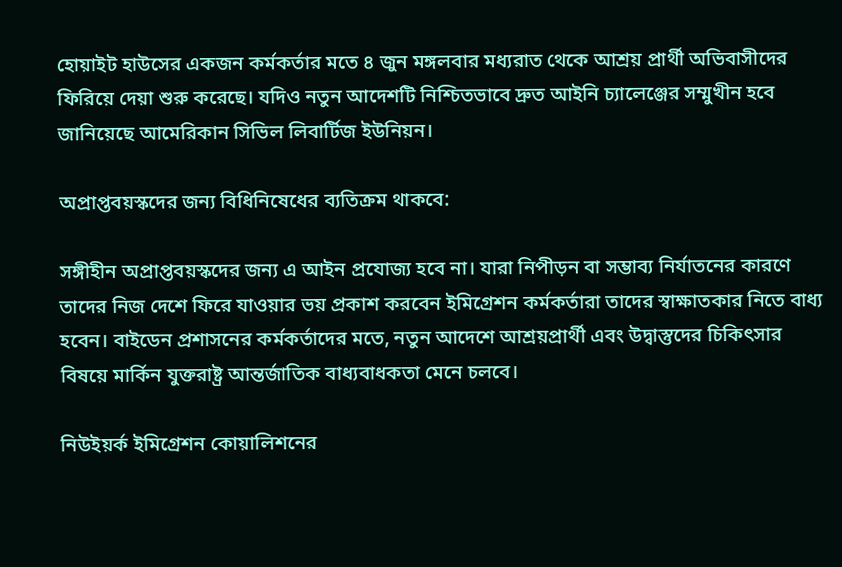হোয়াইট হাউসের একজন কর্মকর্তার মতে ৪ জুন মঙ্গলবার মধ্যরাত থেকে আশ্রয় প্রার্থী অভিবাসীদের ফিরিয়ে দেয়া শুরু করেছে। যদিও নতুন আদেশটি নিশ্চিতভাবে দ্রুত আইনি চ্যালেঞ্জের সম্মুখীন হবে জানিয়েছে আমেরিকান সিভিল লিবার্টিজ ইউনিয়ন।

অপ্রাপ্তবয়স্কদের জন্য বিধিনিষেধের ব্যতিক্রম থাকবে:

সঙ্গীহীন অপ্রাপ্তবয়স্কদের জন্য এ আইন প্রযোজ্য হবে না। যারা নিপীড়ন বা সম্ভাব্য নির্যাতনের কারণে তাদের নিজ দেশে ফিরে যাওয়ার ভয় প্রকাশ করবেন ইমিগ্রেশন কর্মকর্তারা তাদের স্বাক্ষাতকার নিতে বাধ্য হবেন। বাইডেন প্রশাসনের কর্মকর্তাদের মতে, নতুন আদেশে আশ্রয়প্রার্থী এবং উদ্বাস্তুদের চিকিৎসার বিষয়ে মার্কিন যুক্তরাষ্ট্র আন্তর্জাতিক বাধ্যবাধকতা মেনে চলবে।

নিউইয়র্ক ইমিগ্রেশন কোয়ালিশনের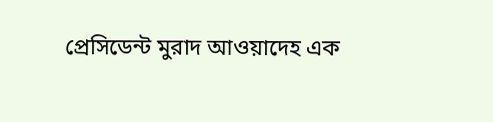প্রেসিডেন্ট মুরাদ আওয়াদেহ এক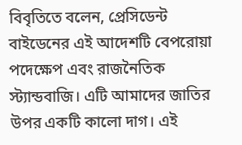বিবৃতিতে বলেন, প্রেসিডেন্ট বাইডেনের এই আদেশটি বেপরোয়া পদেক্ষেপ এবং রাজনৈতিক স্ট্যান্ডবাজি। এটি আমাদের জাতির উপর একটি কালো দাগ। এই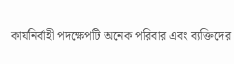কার্যনির্বাহী পদক্ষেপটি অনেক পরিবার এবং ব্যক্তিদের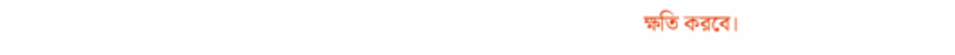ক্ষতি করবে।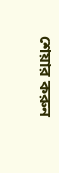শেয়ার করুন